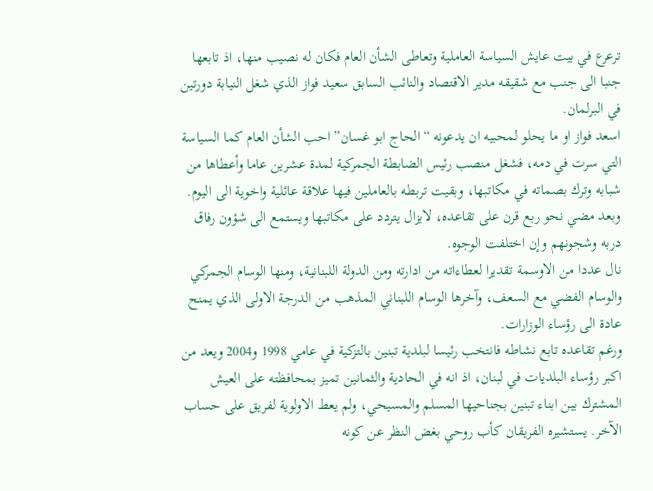ترعرع في بيت عايش السياسة العاملية وتعاطى الشأن العام فكان له نصيب منها، اذ تابعها جنبا الى جنب مع شقيقه مدير الاقتصاد والنائب السابق سعيد فواز الذي شغل النيابة دورتين في البرلمان.
اسعد فواز او ما يحلو لمحبيه ان يدعونه “الحاج ابو غسان” احب الشأن العام كما السياسة التي سرت في دمه، فشغل منصب رئيس الضابطة الجمركية لمدة عشرين عاما وأعطاها من شبابه وترك بصماته في مكاتبها، وبقيت تربطه بالعاملين فيها علاقة عائلية واخوية الى اليوم. وبعد مضي نحو ربع قرن على تقاعده، لايزال يتردد على مكاتبها ويستمع الى شؤون رفاق دربه وشجونهم وإن اختلفت الوجوه.
نال عددا من الاوسمة تقديرا لعطاءاته من ادارته ومن الدولة اللبنانية، ومنها الوسام الجمركي والوسام الفضي مع السعف، وآخرها الوسام اللبناني المذهب من الدرجة الاولى الذي يمنح عادة الى رؤساء الوزارات.
ورغم تقاعده تابع نشاطه فانتخب رئيسا لبلدية تبنين بالتزكية في عامي 1998 و2004 ويعد من اكبر رؤساء البلديات في لبنان، اذ انه في الحادية والثمانين تميز بمحافظته على العيش المشترك بين ابناء تبنين بجناحيها المسلم والمسيحي، ولم يعط الاولوية لفريق على حساب الآخر. يستشيره الفريقان كأب روحي بغض النظر عن كونه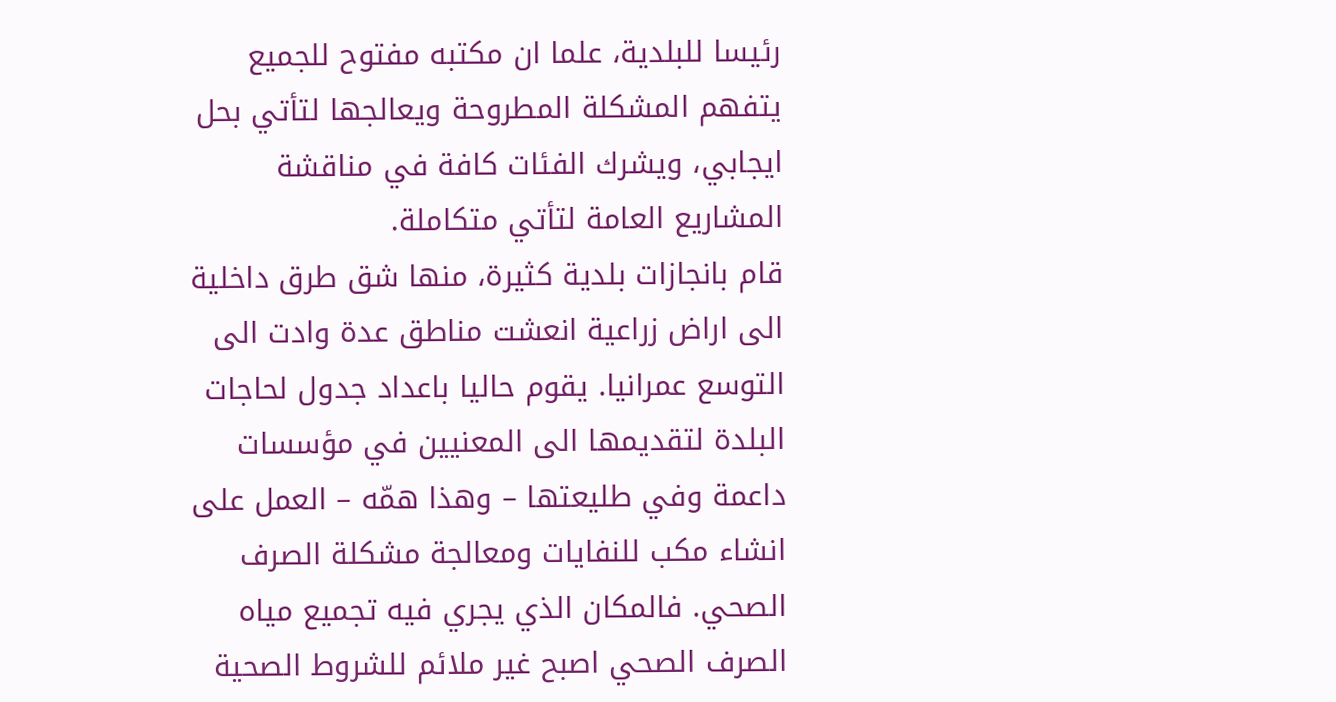رئيسا للبلدية، علما ان مكتبه مفتوح للجميع يتفهم المشكلة المطروحة ويعالجها لتأتي بحل ايجابي، ويشرك الفئات كافة في مناقشة المشاريع العامة لتأتي متكاملة.
قام بانجازات بلدية كثيرة، منها شق طرق داخلية الى اراض زراعية انعشت مناطق عدة وادت الى التوسع عمرانيا. يقوم حاليا باعداد جدول لحاجات البلدة لتقديمها الى المعنيين في مؤسسات داعمة وفي طليعتها – وهذا همّه – العمل على انشاء مكب للنفايات ومعالجة مشكلة الصرف الصحي. فالمكان الذي يجري فيه تجميع مياه الصرف الصحي اصبح غير ملائم للشروط الصحية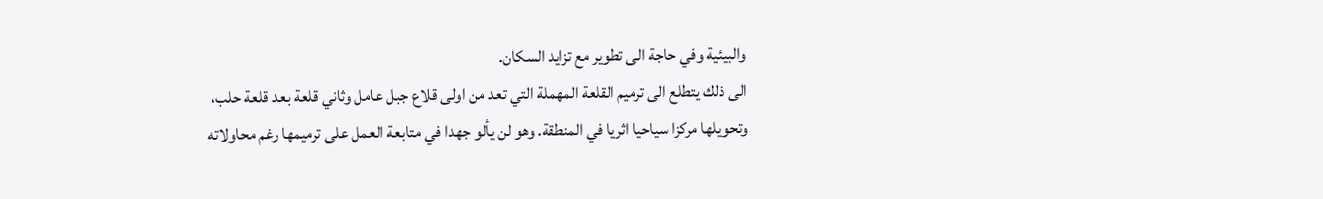والبيئية وفي حاجة الى تطوير مع تزايد السكان.
الى ذلك يتطلع الى ترميم القلعة المهملة التي تعد من اولى قلاع جبل عامل وثاني قلعة بعد قلعة حلب، وتحويلها مركزا سياحيا اثريا في المنطقة. وهو لن يألو جهدا في متابعة العمل على ترميمها رغم محاولاته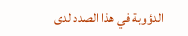الدؤوبة في هذا الصدد لدى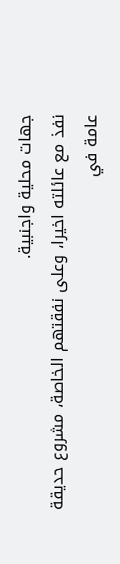جهات محلية واجنبية.
نفذ مع عائلته اخيرا، وعلى نفقتهم الخاصة، مشروع حديقة عامة في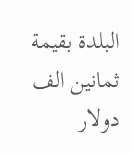البلدة بقيمة ثمانين الف دولار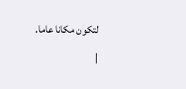لتكون مكانا عاما.
|